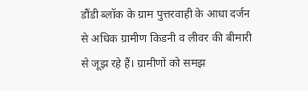डौंडी ब्लॉक के ग्राम पुत्तरवाही के आधा दर्जन से अधिक ग्रामीण किडनी व लीवर की बीमारी से जूझ रहे हैं। ग्रामीणों को समझ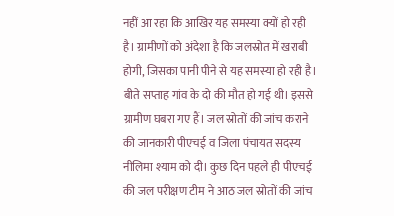नहीं आ रहा कि आखिर यह समस्या क्यों हो रही है। ग्रामीणों को अंदेशा है कि जलस्रोत में खराबी होगी, जिसका पानी पीने से यह समस्या हो रही है। बीते सप्ताह गांव के दो की मौत हो गई थी। इससे ग्रामीण घबरा गए हैं। जल स्रोतों की जांच कराने की जानकारी पीएचई व जिला पंचायत सदस्य नीलिमा श्याम को दी। कुछ दिन पहले ही पीएचई की जल परीक्षण टीम ने आठ जल स्रोतों की जांच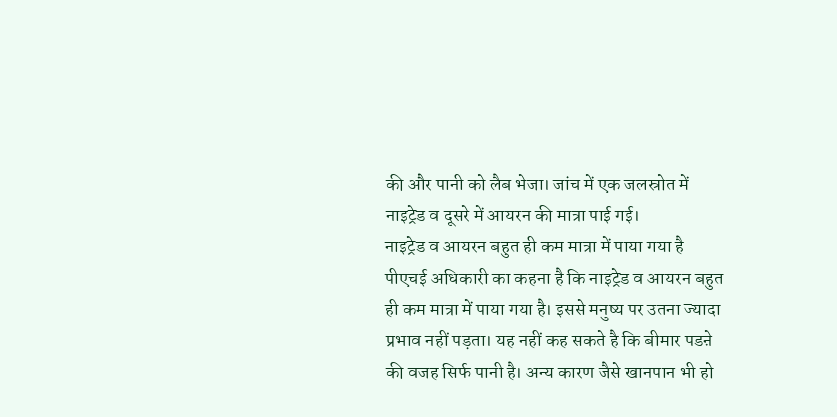की और पानी को लैब भेजा। जांच में एक जलस्रोत में नाइट्रेड व दूसरे में आयरन की मात्रा पाई गई।
नाइट्रेड व आयरन बहुत ही कम मात्रा में पाया गया है
पीएचई अधिकारी का कहना है कि नाइट्रेड व आयरन बहुत ही कम मात्रा में पाया गया है। इससे मनुष्य पर उतना ज्यादा प्रभाव नहीं पड़ता। यह नहीं कह सकते है कि बीमार पडऩे की वजह सिर्फ पानी है। अन्य कारण जैसे खानपान भी हो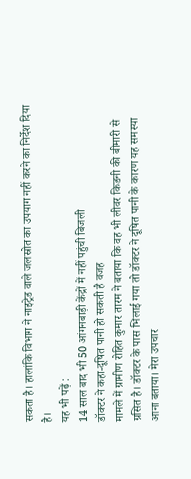सकता है। हालांकि विभाग ने नाइट्रेड वाले जलस्रोत का उपयाग नहीं करने का निर्देश दिया है।
यह भी पढ़ें :
14 साल बाद भी 50 आंगनबाड़ी केंद्रों में नहीं पहुंची बिजली
डॉक्टर ने कहा-दूषित पानी हो सकती है वजह
मामले में ग्रामीण रोहित कुमार तारम ने बताया कि वह भी लीवर किडनी की बीमारी से ग्रसित है। डॉक्टर के पास भिलाई गया तो डॉक्टर ने दूषित पानी के कारण यह समस्या आना बताया। मेरा उपचार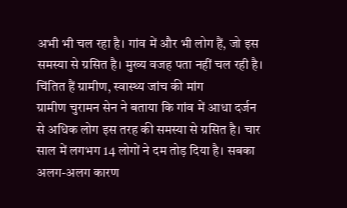अभी भी चल रहा है। गांव में और भी लोग हैं, जो इस समस्या से ग्रसित है। मुख्य वजह पता नहीं चल रही है।
चिंतित हैं ग्रामीण, स्वास्थ्य जांच की मांग
ग्रामीण चुरामन सेन ने बताया कि गांव में आधा दर्जन से अधिक लोग इस तरह की समस्या से ग्रसित है। चार साल में लगभग 14 लोगों ने दम तोड़ दिया है। सबका अलग-अलग कारण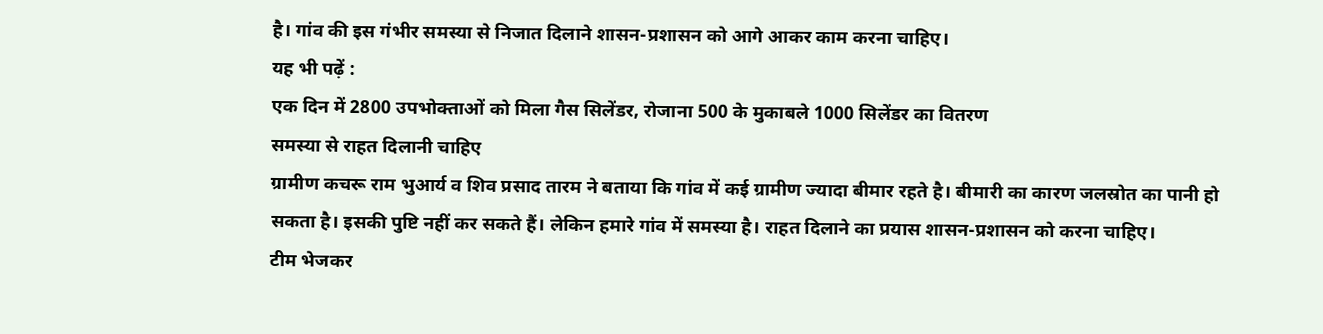है। गांव की इस गंभीर समस्या से निजात दिलाने शासन-प्रशासन को आगे आकर काम करना चाहिए।
यह भी पढ़ें :
एक दिन में 2800 उपभोक्ताओं को मिला गैस सिलेंडर, रोजाना 500 के मुकाबले 1000 सिलेंडर का वितरण
समस्या से राहत दिलानी चाहिए
ग्रामीण कचरू राम भुआर्य व शिव प्रसाद तारम ने बताया कि गांव में कई ग्रामीण ज्यादा बीमार रहते है। बीमारी का कारण जलस्रोत का पानी हो सकता है। इसकी पुष्टि नहीं कर सकते हैं। लेकिन हमारे गांव में समस्या है। राहत दिलाने का प्रयास शासन-प्रशासन को करना चाहिए।
टीम भेजकर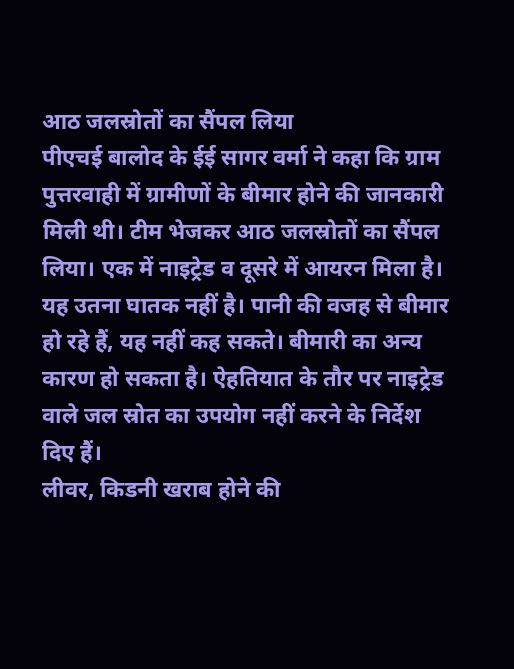आठ जलस्रोतों का सैंपल लिया
पीएचई बालोद के ईई सागर वर्मा ने कहा कि ग्राम पुत्तरवाही में ग्रामीणों के बीमार होने की जानकारी मिली थी। टीम भेजकर आठ जलस्रोतों का सैंपल लिया। एक में नाइट्रेड व दूसरे में आयरन मिला है। यह उतना घातक नहीं है। पानी की वजह से बीमार हो रहे हैं, यह नहीं कह सकते। बीमारी का अन्य कारण हो सकता है। ऐहतियात के तौर पर नाइट्रेड वाले जल स्रोत का उपयोग नहीं करने के निर्देश दिए हैं।
लीवर, किडनी खराब होने की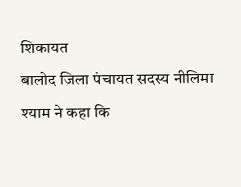शिकायत
बालोद जिला पंचायत सदस्य नीलिमा श्याम ने कहा कि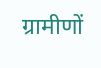ग्रामीणों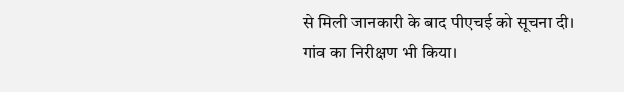से मिली जानकारी के बाद पीएचई को सूचना दी। गांव का निरीक्षण भी किया।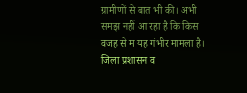ग्रामीणों से बात भी की। अभी समझ नहीं आ रहा है कि किस वजह से म यह गंभीर मामला है। जिला प्रशासन व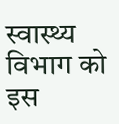स्वास्थ्य विभाग को इस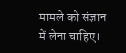मामले को संज्ञान में लेना चाहिए।